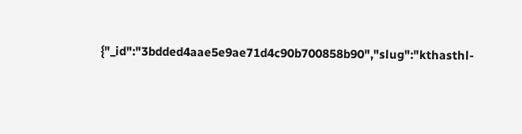{"_id":"3bdded4aae5e9ae71d4c90b700858b90","slug":"kthasthl-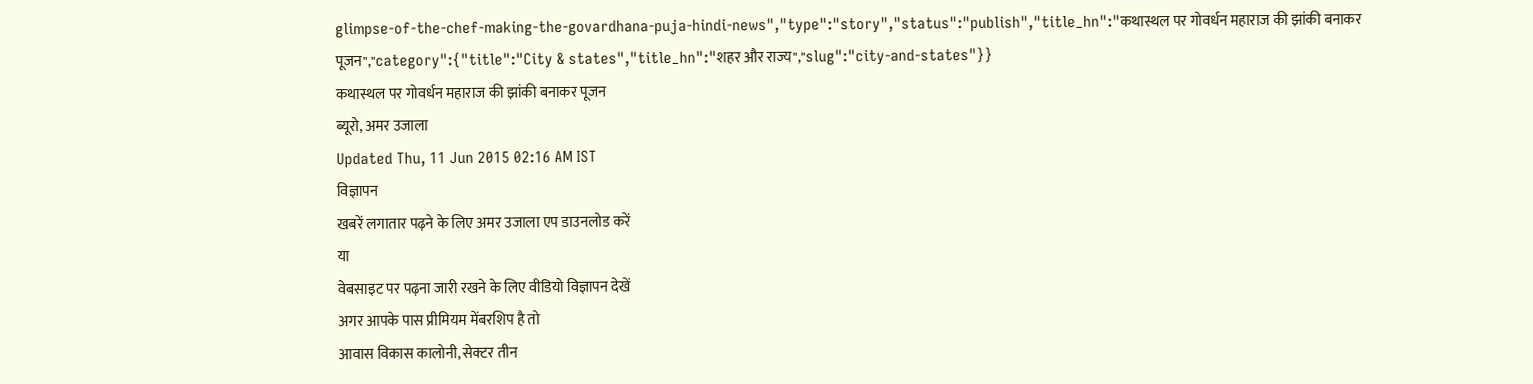glimpse-of-the-chef-making-the-govardhana-puja-hindi-news","type":"story","status":"publish","title_hn":"कथास्थल पर गोवर्धन महाराज की झांकी बनाकर पूजन","category":{"title":"City & states","title_hn":"शहर और राज्य","slug":"city-and-states"}}
कथास्थल पर गोवर्धन महाराज की झांकी बनाकर पूजन
ब्यूरो, अमर उजाला
Updated Thu, 11 Jun 2015 02:16 AM IST
विज्ञापन
खबरें लगातार पढ़ने के लिए अमर उजाला एप डाउनलोड करें
या
वेबसाइट पर पढ़ना जारी रखने के लिए वीडियो विज्ञापन देखें
अगर आपके पास प्रीमियम मेंबरशिप है तो
आवास विकास कालोनी, सेक्टर तीन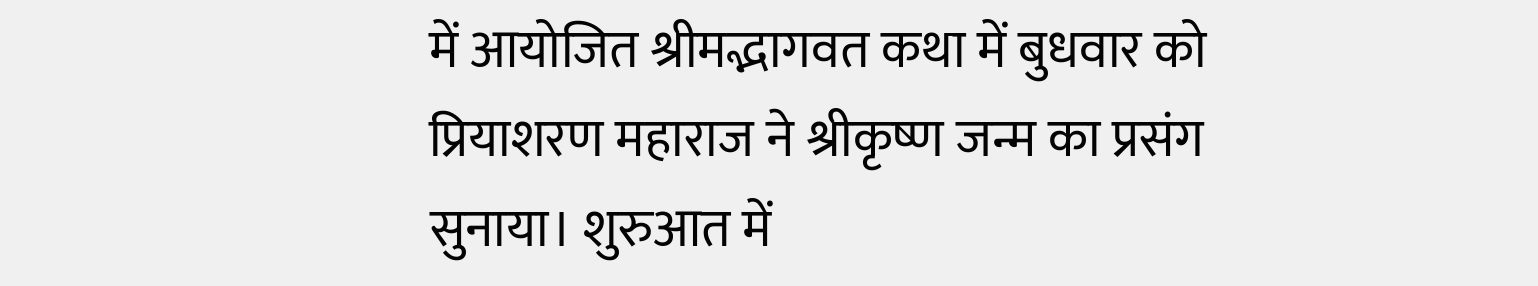में आयोजित श्रीमद्भागवत कथा में बुधवार को प्रियाशरण महाराज ने श्रीकृष्ण जन्म का प्रसंग सुनाया। शुरुआत में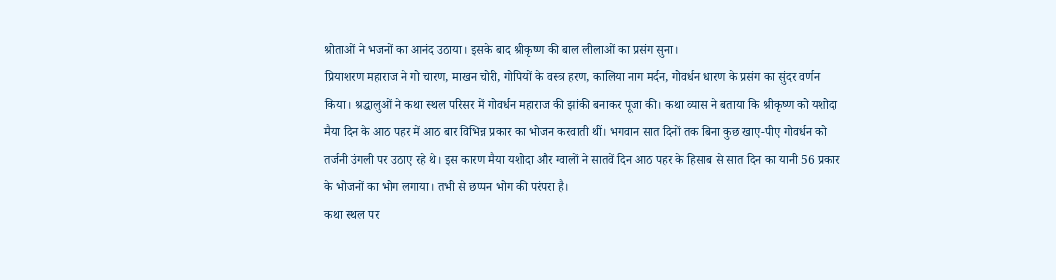श्रोताओं ने भजनों का आनंद उठाया। इसके बाद श्रीकृष्ण की बाल लीलाओं का प्रसंग सुना।
प्रियाशरण महाराज ने गो चारण, माखन चोरी, गोपियों के वस्त्र हरण, कालिया नाग मर्दन, गोवर्धन धारण के प्रसंग का सुंदर वर्णन किया। श्रद्धालुओं ने कथा स्थल परिसर में गोवर्धन महाराज की झांकी बनाकर पूजा की। कथा व्यास ने बताया कि श्रीकृष्ण को यशोदा मैया दिन के आठ पहर में आठ बार विभिन्न प्रकार का भोजन करवाती थीं। भगवान सात दिनों तक बिना कुछ खाए-पीए गोवर्धन को तर्जनी उंगली पर उठाए रहे थे। इस कारण मैया यशोदा और ग्वालों ने सातवें दिन आठ पहर के हिसाब से सात दिन का यानी 56 प्रकार के भोजनों का भोग लगाया। तभी से छप्पन भोग की परंपरा है।
कथा स्थल पर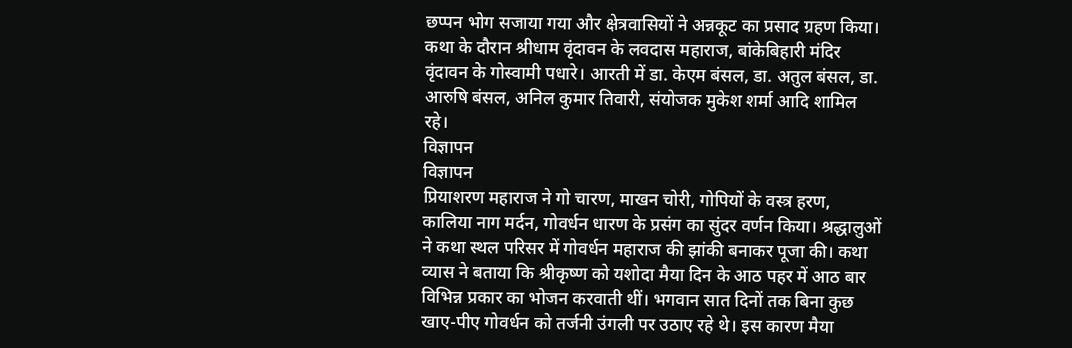छप्पन भोग सजाया गया और क्षेत्रवासियों ने अन्नकूट का प्रसाद ग्रहण किया। कथा के दौरान श्रीधाम वृंदावन के लवदास महाराज, बांकेबिहारी मंदिर वृंदावन के गोस्वामी पधारे। आरती में डा. केएम बंसल, डा. अतुल बंसल, डा. आरुषि बंसल, अनिल कुमार तिवारी, संयोजक मुकेश शर्मा आदि शामिल रहे।
विज्ञापन
विज्ञापन
प्रियाशरण महाराज ने गो चारण, माखन चोरी, गोपियों के वस्त्र हरण, कालिया नाग मर्दन, गोवर्धन धारण के प्रसंग का सुंदर वर्णन किया। श्रद्धालुओं ने कथा स्थल परिसर में गोवर्धन महाराज की झांकी बनाकर पूजा की। कथा व्यास ने बताया कि श्रीकृष्ण को यशोदा मैया दिन के आठ पहर में आठ बार विभिन्न प्रकार का भोजन करवाती थीं। भगवान सात दिनों तक बिना कुछ खाए-पीए गोवर्धन को तर्जनी उंगली पर उठाए रहे थे। इस कारण मैया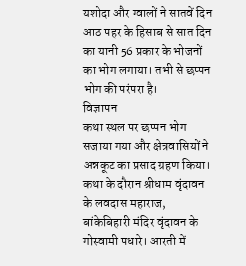यशोदा और ग्वालों ने सातवें दिन आठ पहर के हिसाब से सात दिन का यानी 56 प्रकार के भोजनों का भोग लगाया। तभी से छप्पन भोग की परंपरा है।
विज्ञापन
कथा स्थल पर छप्पन भोग सजाया गया और क्षेत्रवासियों ने अन्नकूट का प्रसाद ग्रहण किया। कथा के दौरान श्रीधाम वृंदावन के लवदास महाराज, बांकेबिहारी मंदिर वृंदावन के गोस्वामी पधारे। आरती में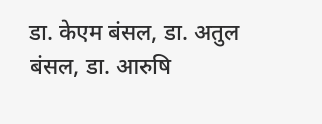डा. केएम बंसल, डा. अतुल बंसल, डा. आरुषि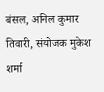बंसल, अनिल कुमार तिवारी, संयोजक मुकेश शर्मा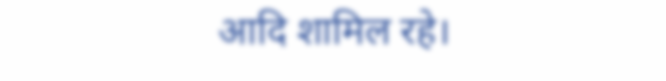आदि शामिल रहे।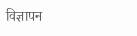विज्ञापन